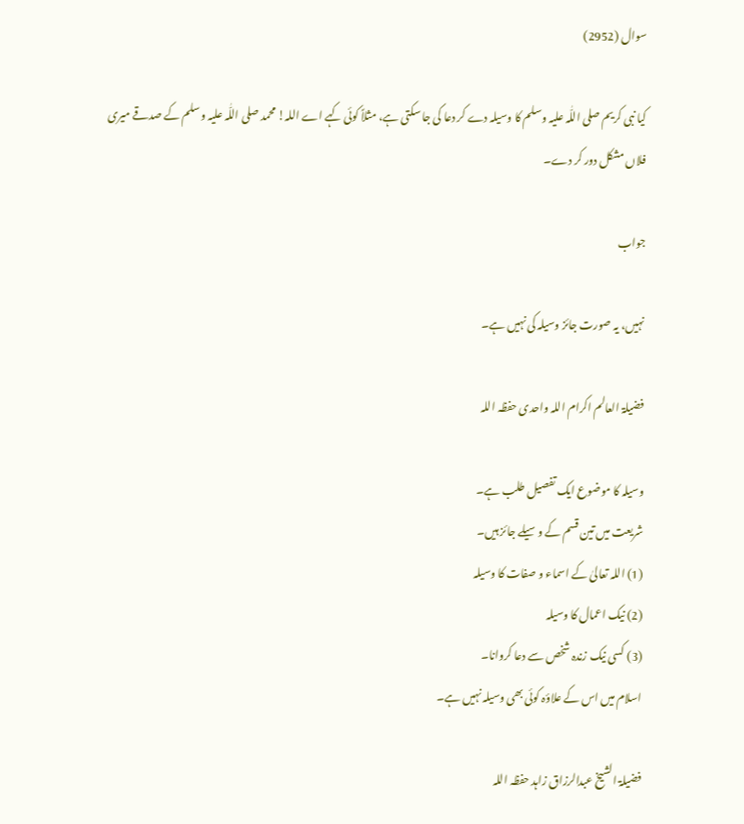سوال (2952)

کیا نبی کریم صلی اللّٰہ علیہ وسلم کا وسیلہ دے کر دعا کی جا سکتی ہے، مثلاً کوئی کہے اے اللہ! محمد صلی اللّٰہ علیہ وسلم کے صدقے میری فلاں مشکل دور کر دے۔

جواب

نہیں، یہ صورت جائز وسیلہ کی نہیں ہے۔

فضیلۃ العالم اکرام اللہ واحدی حفظہ اللہ

وسیلہ کا موضوع ایک تفصیل طلب ہے۔
شریعت میں تین قسم کے وسیلے جائز ہیں۔
(1) اللہ تعالیٰ کے اسماء و صفات کا وسیلہ
(2) نیک اعمال کا وسیلہ
(3) کسی نیک زندہ شخص سے دعا کروانا۔
اسلام میں اس کے علاؤہ کوئی بھی وسیلہ نہیں ہے۔

فضیلۃ الشیخ عبدالرزاق زاہد حفظہ اللہ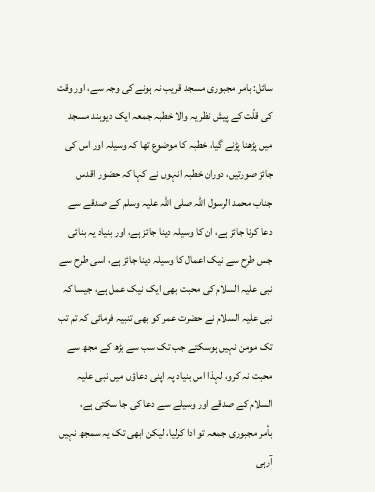سائل: بامر مجبوری مسجد قریب نہ ہونے کی وجہ سے، اور وقت کی قلّت کے پیش نظر یہ والا خطبہ جمعہ ایک دیوبند مسجد میں پڑھنا پڑنے گیا، خطبہ کا موضوع تھا کہ وسیلہ اور اس کی جائز صورتیں، دوران خطبہ انہوں نے کہا کہ حضور اقدس جناب محمد الرسول اللہ صلی اللہ علیہ وسلم کے صدقے سے دعا کرنا جائز ہے، ان کا وسیلہ دینا جائز ہے، اور بنیاد یہ بنائی جس طرح سے نیک اعمال کا وسیلہ دینا جائز ہے، اسی طرح سے نبی علیہ السلام کی محبت بھی ایک نیک عمل ہے، جیسا کہ نبی علیہ السلام نے حضرت عمر کو بھی تنبیہ فرمائی کہ تم تب تک مومن نہیں ہوسکتے جب تک سب سے بڑھ کے مجھ سے محبت نہ کرو، لہذا اس بنیاد پہ اپنی دعاؤں میں نبی علیہ السلام کے صدقے اور وسیلے سے دعا کی جا سکتی ہے،
بأمر مجبوری جمعہ تو ادا کرلیا، لیکن ابھی تک یہ سمجھ نہیں آرہی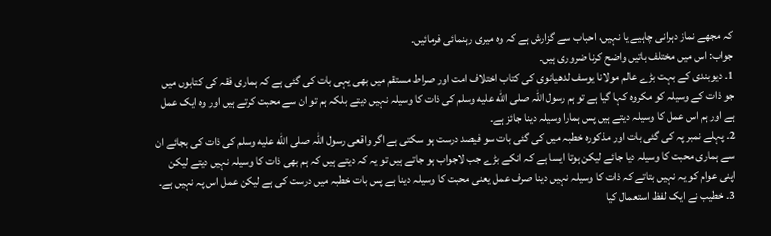کہ مجھے نماز دہرانی چاہیے یا نہیں، احباب سے گزارش ہے کہ وہ میری رہنمائی فرمائیں۔
جواب: اس میں مختلف باتیں واضح کرنا ضروری ہیں۔
1۔ دیوبندی کے بہت بڑے عالم مولانا یوسف لدھیانوی کی کتاب اختلاف امت اور صراط مستقم میں بھی یہی بات کی گئی ہے کہ ہماری فقہ کی کتابوں میں جو ذات کے وسیلہ کو مکروہ کہا گیا ہے تو ہم رسول اللہ صلى الله عليه وسلم کی ذات کا وسیلہ نہیں دیتے بلکہ ہم تو ان سے محبت کرتے ہیں اور وہ ایک عمل ہے اور ہم اس عمل کا وسیلہ دیتے ہیں پس ہمارا وسیلہ دینا جائز ہے۔
2۔ پہلے نمبر پہ کی گئی بات اور مذکورہ خطبہ میں کی گئی بات سو فیصد درست ہو سکتی ہے اگر واقعی رسول اللہ صلى الله عليه وسلم کی ذات کی بجائے ان سے ہماری محبت کا وسیلہ دیا جائے لیکن ہوتا ایسا ہے کہ انکے بڑے جب لاجواب ہو جاتے ہیں تو یہ کہ دیتے ہیں کہ ہم بھی ذات کا وسیلہ نہیں دیتے لیکن اپنی عوام کو یہ نہیں بتاتے کہ ذات کا وسیلہ نہیں دینا صرف عمل یعنی محبت کا وسیلہ دینا ہے پس بات خطبہ میں درست کی ہے لیکن عمل اس پہ نہیں ہے۔
3۔ خطیب نے ایک لفظ استعمال کیا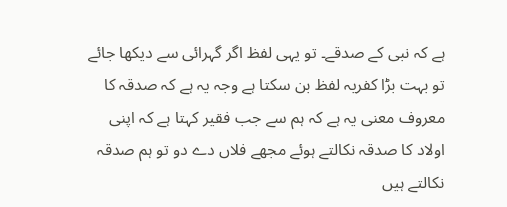ہے کہ نبی کے صدقے۔ تو یہی لفظ اگر گہرائی سے دیکھا جائے تو بہت بڑا کفریہ لفظ بن سکتا ہے وجہ یہ ہے کہ صدقہ کا معروف معنی یہ ہے کہ ہم سے جب فقیر کہتا ہے کہ اپنی اولاد کا صدقہ نکالتے ہوئے مجھے فلاں دے دو تو ہم صدقہ نکالتے ہیں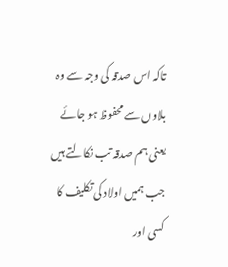تاکہ اس صدقہ کی وجہ سے وہ بلاوں سے محفوظ ہو جائے یعنی ہم صدقہ تب نکالتے ہیں جب ہمیں اولاد کی تکلیف کا کسی اور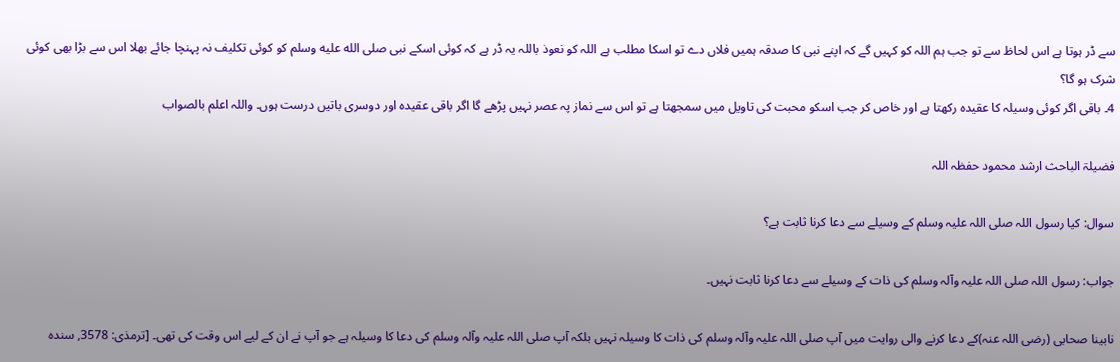سے ڈر ہوتا ہے اس لحاظ سے تو جب ہم اللہ کو کہیں گے کہ اپنے نبی کا صدقہ ہمیں فلاں دے تو اسکا مطلب ہے اللہ کو نعوذ باللہ یہ ڈر ہے کہ کوئی اسکے نبی صلى الله عليه وسلم کو کوئی تکلیف نہ پہنچا جائے بھلا اس سے بڑا بھی کوئی شرک ہو گا؟
4۔ باقی اگر کوئی وسیلہ کا عقیدہ رکھتا ہے اور خاص کر جب اسکو محبت کی تاویل میں سمجھتا ہے تو اس سے نماز پہ عصر نہیں پڑھے گا اگر باقی عقیدہ اور دوسری باتیں درست ہوں۔ واللہ اعلم بالصواب

فضیلۃ الباحث ارشد محمود حفظہ اللہ

سوال: کیا رسول اللہ صلی اللہ علیہ وسلم کے وسیلے سے دعا کرنا ثابت ہے؟

جواب: رسول اللہ صلی اللہ علیہ وآلہ وسلم کی ذات کے وسیلے سے دعا کرنا ثابت نہیں۔

نابینا صحابی (رضی اللہ عنہ)کے دعا کرنے والی روایت میں آپ صلی اللہ علیہ وآلہ وسلم کی ذات کا وسیلہ نہیں بلکہ آپ صلی اللہ علیہ وآلہ وسلم کی دعا کا وسیلہ ہے جو آپ نے ان کے لیے اس وقت کی تھی۔ [ترمذی: 3578, سندہ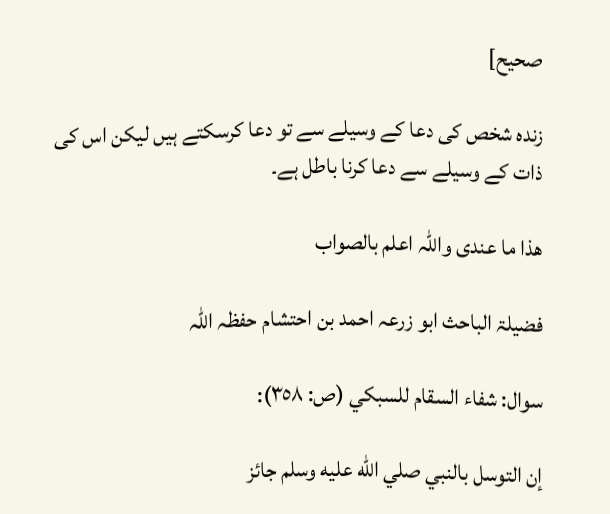صحیح]

زندہ شخص کی دعا کے وسیلے سے تو دعا کرسکتے ہیں لیکن اس کی ذات کے وسیلے سے دعا کرنا باطل ہے۔

ھذا ما عندی واللہ اعلم بالصواب

فضیلۃ الباحث ابو زرعہ احمد بن احتشام حفظہ اللہ

سوال: شفاء السقام للسبكي (ص: ٣٥٨):

إن التوسل بالنبي صلي الله عليه وسلم جائز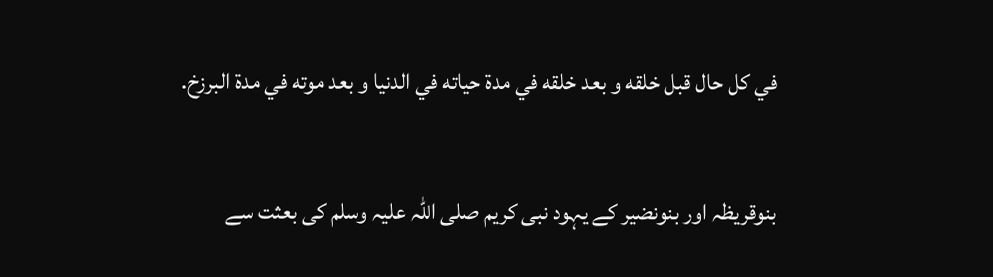في كل حال قبل خلقه و بعد خلقه في مدة حياته في الدنيا و بعد موته في مدة البرزخ.

بنوقریظہ اور بنونضیر کے یہود نبی کریم صلی اللہ علیہ وسلم کی بعثت سے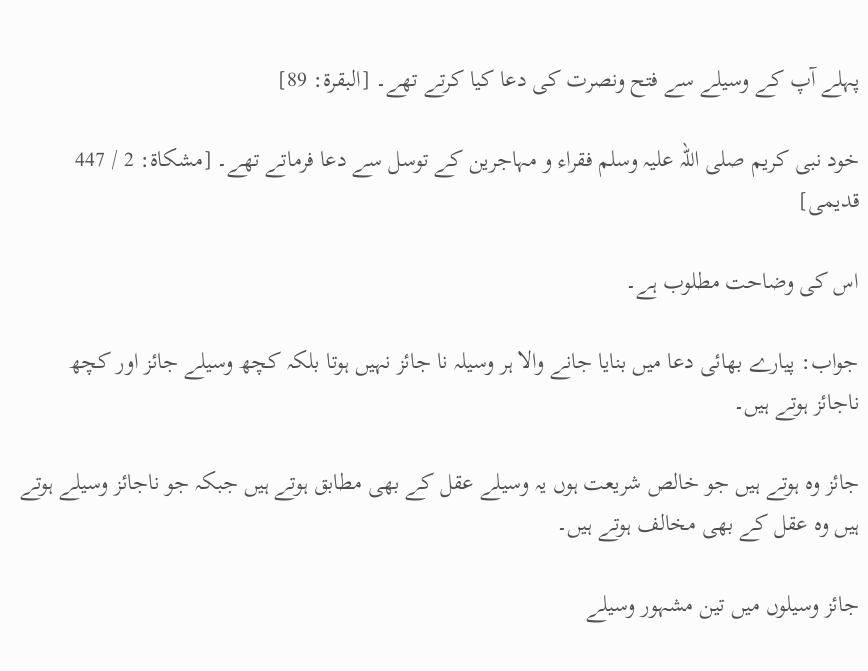پہلے آپ کے وسیلے سے فتح ونصرت کی دعا کیا کرتے تھے۔ [البقرۃ: 89]

خود نبی کریم صلی اللہ علیہ وسلم فقراء و مہاجرین کے توسل سے دعا فرماتے تھے۔ [مشکاۃ: 2 / 447 قدیمی]

اس کی وضاحت مطلوب ہے۔

جواب: پیارے بھائی دعا میں بنایا جانے والا ہر وسیلہ نا جائز نہیں ہوتا بلکہ کچھ وسیلے جائز اور کچھ ناجائز ہوتے ہیں۔

جائز وہ ہوتے ہیں جو خالص شریعت ہوں یہ وسیلے عقل کے بھی مطابق ہوتے ہیں جبکہ جو ناجائز وسیلے ہوتے ہیں وہ عقل کے بھی مخالف ہوتے ہیں۔

جائز وسیلوں میں تین مشہور وسیلے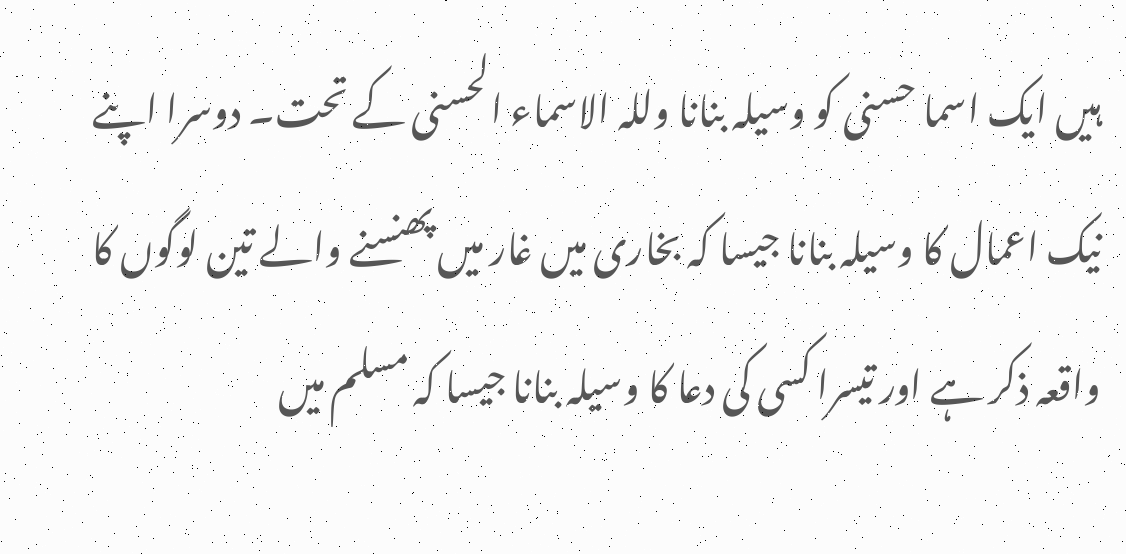ہیں ایک اسما حسنی کو وسیلہ بنانا وللہ الاسماء الحسنی کے تحت۔ دوسرا اپنے نیک اعمال کا وسیلہ بنانا جیسا کہ بخاری میں غار میں پھنسنے والے تین لوگوں کا واقعہ ذکر ہے اور تیسرا کسی کی دعا کا وسیلہ بنانا جیسا کہ مسلم میں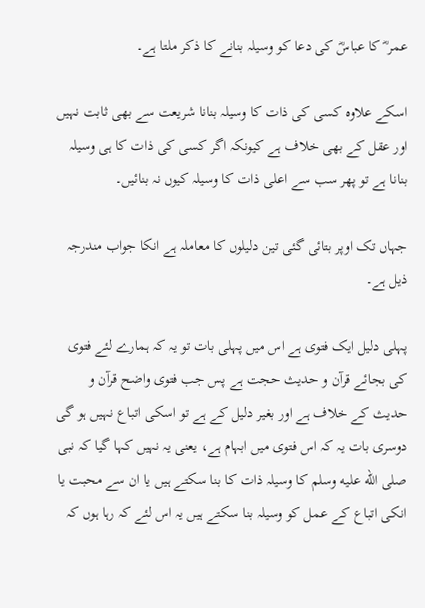عمر ؓ کا عباسؓ کی دعا کو وسیلہ بنانے کا ذکر ملتا ہے۔

اسکے علاوہ کسی کی ذات کا وسیلہ بنانا شریعت سے بھی ثابت نہیں اور عقل کے بھی خلاف ہے کیونکہ اگر کسی کی ذات کا ہی وسیلہ بنانا ہے تو پھر سب سے اعلی ذات کا وسیلہ کیوں نہ بنائیں۔

جہاں تک اوپر بتائی گئی تین دلیلوں کا معاملہ ہے انکا جواب مندرجہ ذیل ہے۔

پہلی دلیل ایک فتوی ہے اس میں پہلی بات تو یہ کہ ہمارے لئے فتوی کی بجائے قرآن و حدیث حجت ہے پس جب فتوی واضح قرآن و حدیث کے خلاف ہے اور بغیر دلیل کے ہے تو اسکی اتباع نہیں ہو گی دوسری بات یہ کہ اس فتوی میں ابہام ہے، یعنی یہ نہیں کہا گیا کہ نبی صلى الله عليه وسلم کا وسیلہ ذات کا بنا سکتے ہیں یا ان سے محبت یا انکی اتباع کے عمل کو وسیلہ بنا سکتے ہیں یہ اس لئے کہ رہا ہوں کہ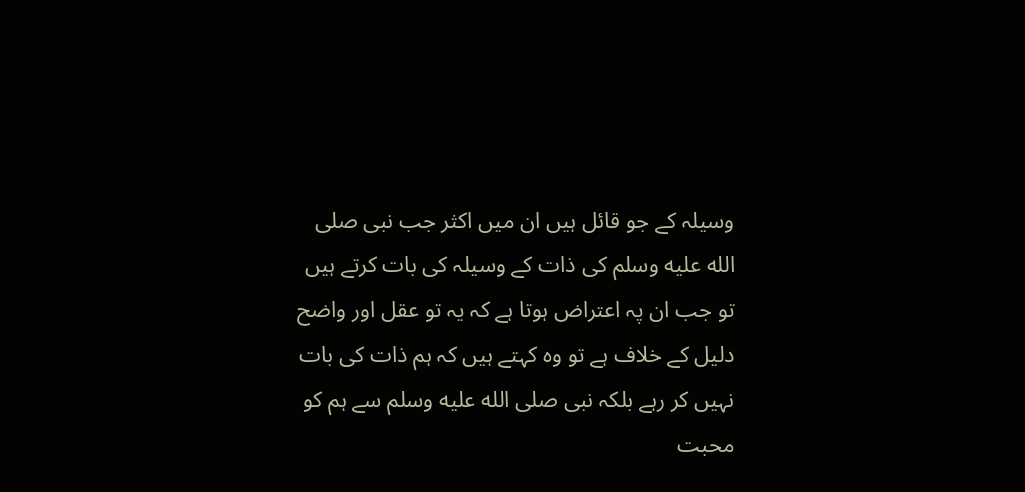وسیلہ کے جو قائل ہیں ان میں اکثر جب نبی صلى الله عليه وسلم کی ذات کے وسیلہ کی بات کرتے ہیں تو جب ان پہ اعتراض ہوتا ہے کہ یہ تو عقل اور واضح دلیل کے خلاف ہے تو وہ کہتے ہیں کہ ہم ذات کی بات نہیں کر رہے بلکہ نبی صلى الله عليه وسلم سے ہم کو محبت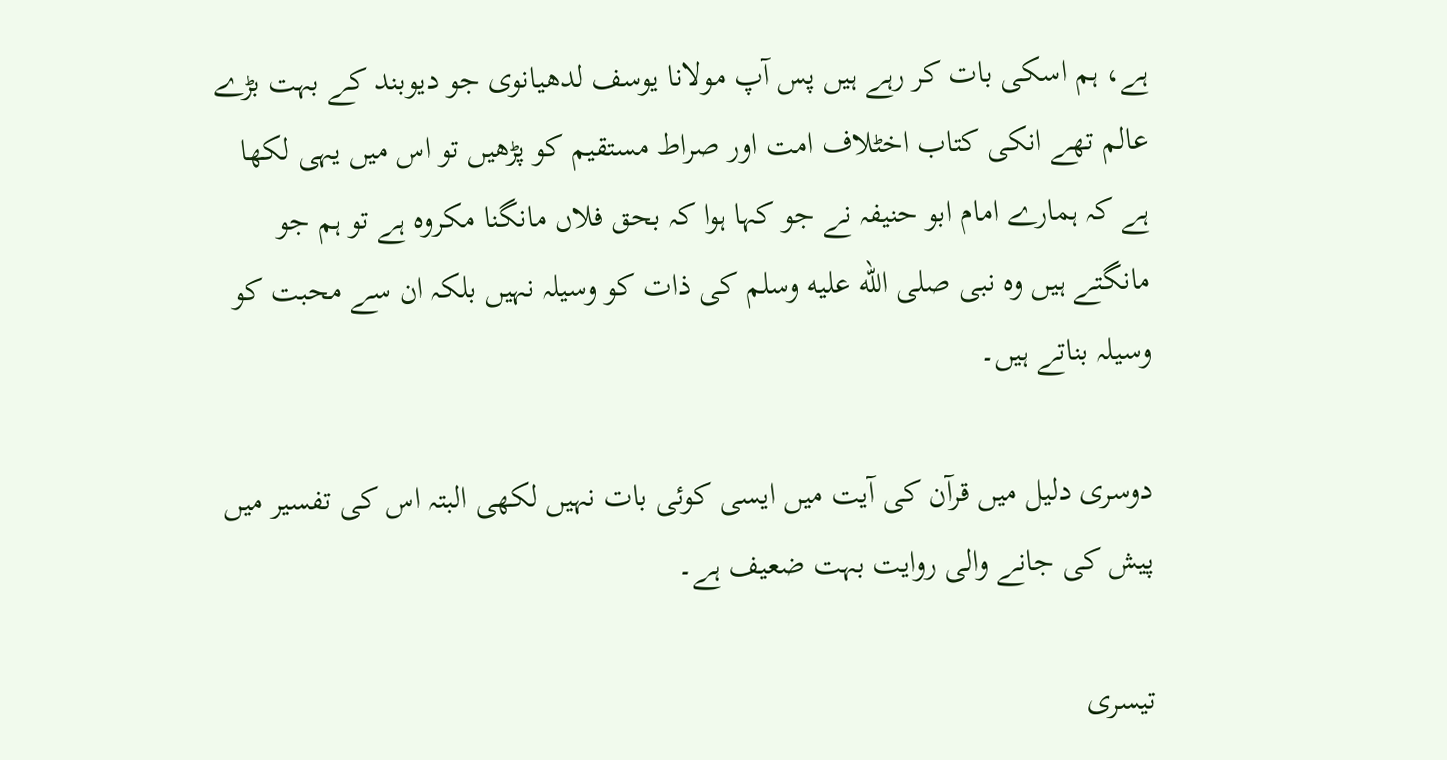ہے، ہم اسکی بات کر رہے ہیں پس آپ مولانا یوسف لدھیانوی جو دیوبند کے بہت بڑے عالم تھے انکی کتاب اخٹلاف امت اور صراط مستقیم کو پڑھیں تو اس میں یہی لکھا ہے کہ ہمارے امام ابو حنیفہ نے جو کہا ہوا کہ بحق فلاں مانگنا مکروہ ہے تو ہم جو مانگتے ہیں وہ نبی صلى الله عليه وسلم کی ذات کو وسیلہ نہیں بلکہ ان سے محبت کو وسیلہ بناتے ہیں۔

دوسری دلیل میں قرآن کی آیت میں ایسی کوئی بات نہیں لکھی البتہ اس کی تفسیر میں پیش کی جانے والی روایت بہت ضعیف ہے۔

تیسری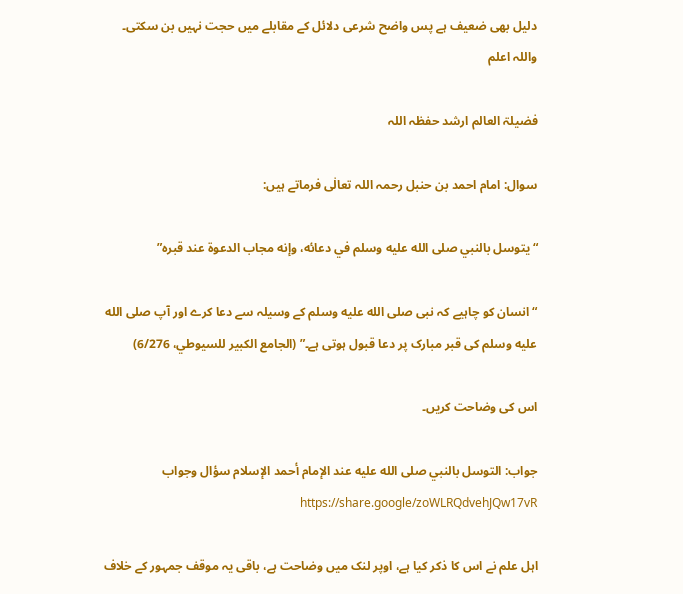دلیل بھی ضعیف ہے پس واضح شرعی دلائل کے مقابلے میں حجت نہیں بن سکتی۔ واللہ اعلم

فضیلۃ العالم ارشد حفظہ اللہ

سوال: امام احمد بن حنبل رحمہ اللہ تعالٰی فرماتے ہیں:

“يتوسل بالنبي صلى الله عليه وسلم في دعائه، وإنه مجاب الدعوة عند قبره”

“انسان کو چاہیے کہ نبی صلى الله عليه وسلم کے وسیلہ سے دعا کرے اور آپ صلى الله عليه وسلم کی قبر مبارک پر دعا قبول ہوتی ہے۔” (الجامع الكبير للسيوطي، 6/276)

اس کی وضاحت کریں۔

جواب: التوسل بالنبي صلى الله عليه عند الإمام أحمد الإسلام سؤال وجواب https://share.google/zoWLRQdvehJQw17vR

اہل علم نے اس کا ذکر کیا ہے، اوپر لنک میں وضاحت ہے، باقی یہ موقف جمہور کے خلاف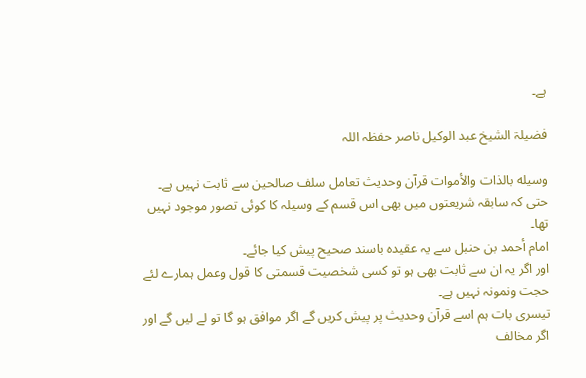ہے۔

فضیلۃ الشیخ عبد الوکیل ناصر حفظہ اللہ

وسيله بالذات والأموات قرآن وحدیث تعامل سلف صالحین سے ثابت نہیں ہے۔
حتی کہ سابقہ شریعتوں میں بھی اس قسم کے وسیلہ کا کوئی تصور موجود نہیں تھا۔
امام أحمد بن حنبل سے یہ عقیدہ باسند صحیح پیش کیا جائے۔
اور اگر یہ ان سے ثابت بھی ہو تو کسی شخصیت قسمتی کا قول وعمل ہمارے لئے حجت ونمونہ نہیں ہے۔
تیسری بات ہم اسے قرآن وحدیث پر پیش کریں گے اگر موافق ہو گا تو لے لیں گے اور اگر مخالف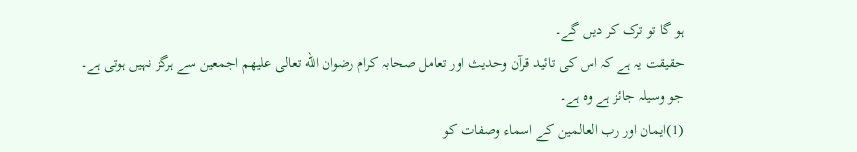ہو گا تو ترک کر دیں گے۔
حقیقت یہ ہے کہ اس کی تائید قرآن وحدیث اور تعامل صحابہ کرام رضوان الله تعالی علیھم اجمعین سے ہرگز نہیں ہوتی ہے۔
جو وسیلہ جائز ہے وہ ہے۔
(1)ایمان اور رب العالمین کے اسماء وصفات کو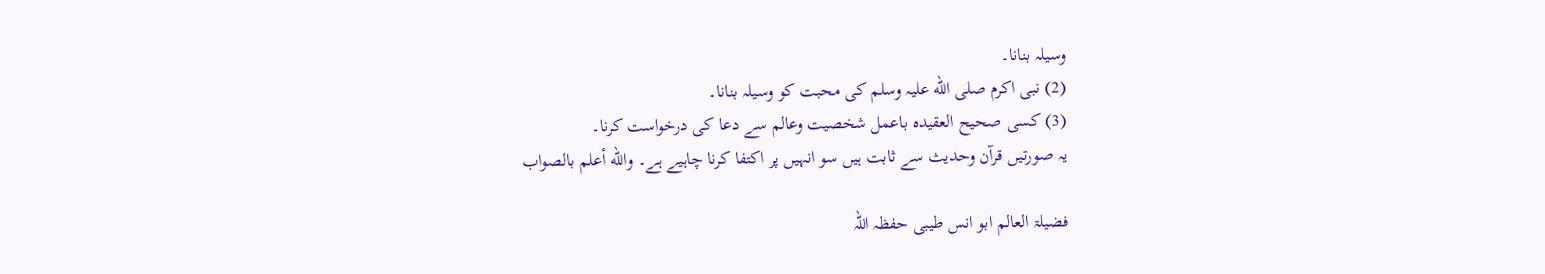وسیلہ بنانا۔
(2) نبی اکرم صلی الله علیہ وسلم کی محبت کو وسیلہ بنانا۔
(3) کسی صحیح العقیدہ باعمل شخصیت وعالم سے دعا کی درخواست کرنا۔
یہ صورتیں قرآن وحدیث سے ثابت ہیں سو انہیں پر اکتفا کرنا چاہیے ہے۔ والله أعلم بالصواب

فضیلۃ العالم ابو انس طیبی حفظہ اللہ